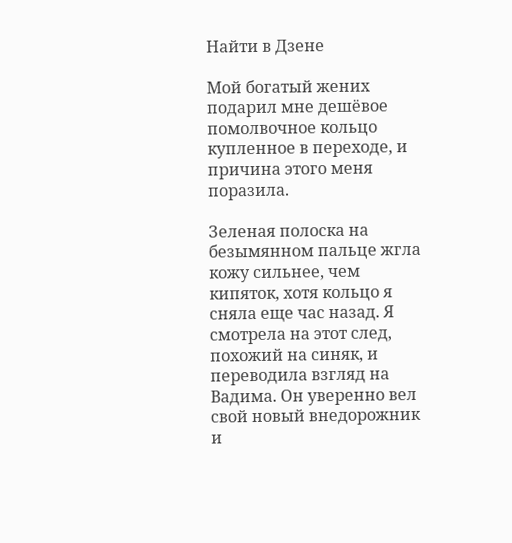Найти в Дзене

Мой богатый жених подарил мне дешёвое помолвочное кольцо купленное в переходе, и причина этого меня поразила.

Зеленая полоска на безымянном пальце жгла кожу сильнее, чем кипяток, хотя кольцо я сняла еще час назад. Я смотрела на этот след, похожий на синяк, и переводила взгляд на Вадима. Он уверенно вел свой новый внедорожник и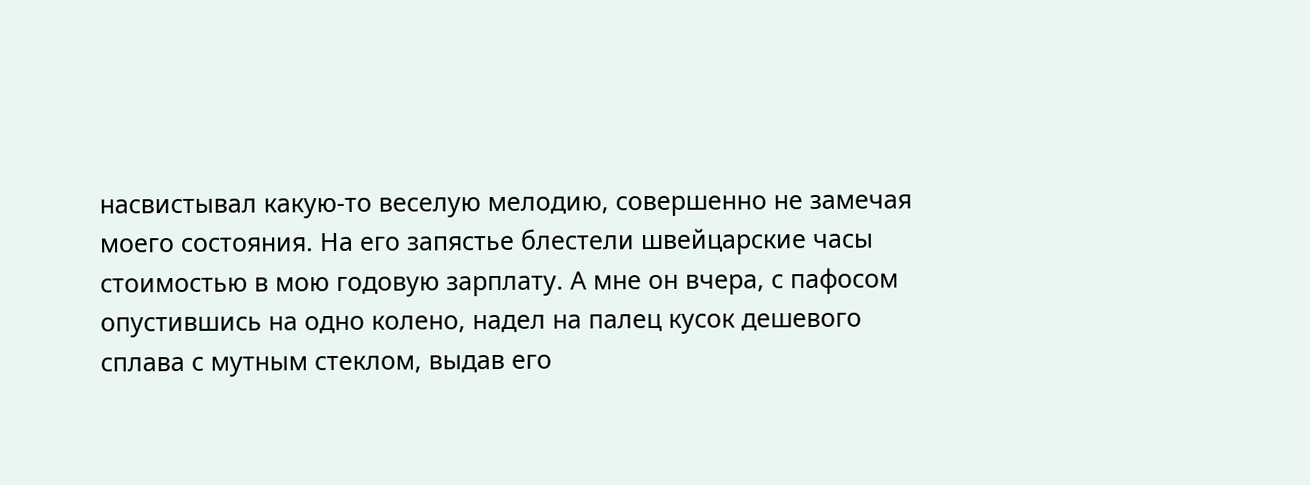насвистывал какую-то веселую мелодию, совершенно не замечая моего состояния. На его запястье блестели швейцарские часы стоимостью в мою годовую зарплату. А мне он вчера, с пафосом опустившись на одно колено, надел на палец кусок дешевого сплава с мутным стеклом, выдав его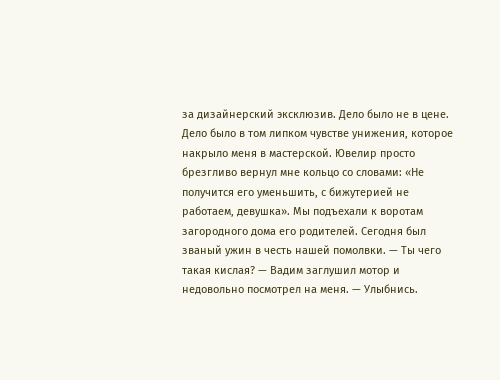за дизайнерский эксклюзив. Дело было не в цене. Дело было в том липком чувстве унижения, которое накрыло меня в мастерской. Ювелир просто брезгливо вернул мне кольцо со словами: «Не получится его уменьшить, с бижутерией не работаем, девушка». Мы подъехали к воротам загородного дома его родителей. Сегодня был званый ужин в честь нашей помолвки. — Ты чего такая кислая? — Вадим заглушил мотор и недовольно посмотрел на меня. — Улыбнись.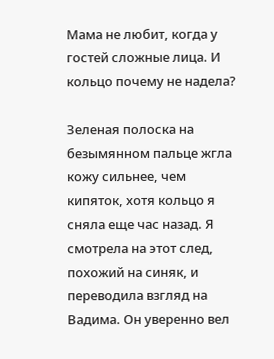Мама не любит, когда у гостей сложные лица. И кольцо почему не надела?

Зеленая полоска на безымянном пальце жгла кожу сильнее, чем кипяток, хотя кольцо я сняла еще час назад. Я смотрела на этот след, похожий на синяк, и переводила взгляд на Вадима. Он уверенно вел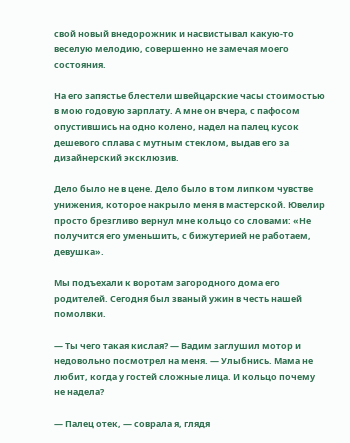свой новый внедорожник и насвистывал какую-то веселую мелодию, совершенно не замечая моего состояния.

На его запястье блестели швейцарские часы стоимостью в мою годовую зарплату. А мне он вчера, с пафосом опустившись на одно колено, надел на палец кусок дешевого сплава с мутным стеклом, выдав его за дизайнерский эксклюзив.

Дело было не в цене. Дело было в том липком чувстве унижения, которое накрыло меня в мастерской. Ювелир просто брезгливо вернул мне кольцо со словами: «Не получится его уменьшить, с бижутерией не работаем, девушка».

Мы подъехали к воротам загородного дома его родителей. Сегодня был званый ужин в честь нашей помолвки.

— Ты чего такая кислая? — Вадим заглушил мотор и недовольно посмотрел на меня. — Улыбнись. Мама не любит, когда у гостей сложные лица. И кольцо почему не надела?

— Палец отек, — соврала я, глядя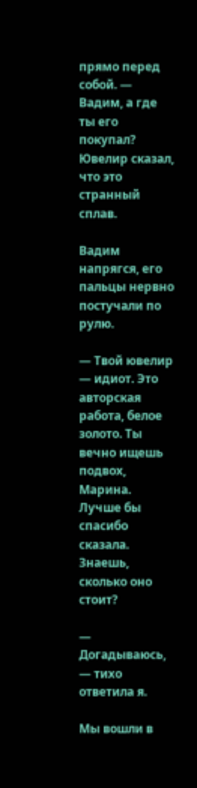прямо перед собой. — Вадим, а где ты его покупал? Ювелир сказал, что это странный сплав.

Вадим напрягся, его пальцы нервно постучали по рулю.

— Твой ювелир — идиот. Это авторская работа, белое золото. Ты вечно ищешь подвох, Марина. Лучше бы спасибо сказала. Знаешь, сколько оно стоит?

— Догадываюсь, — тихо ответила я.

Мы вошли в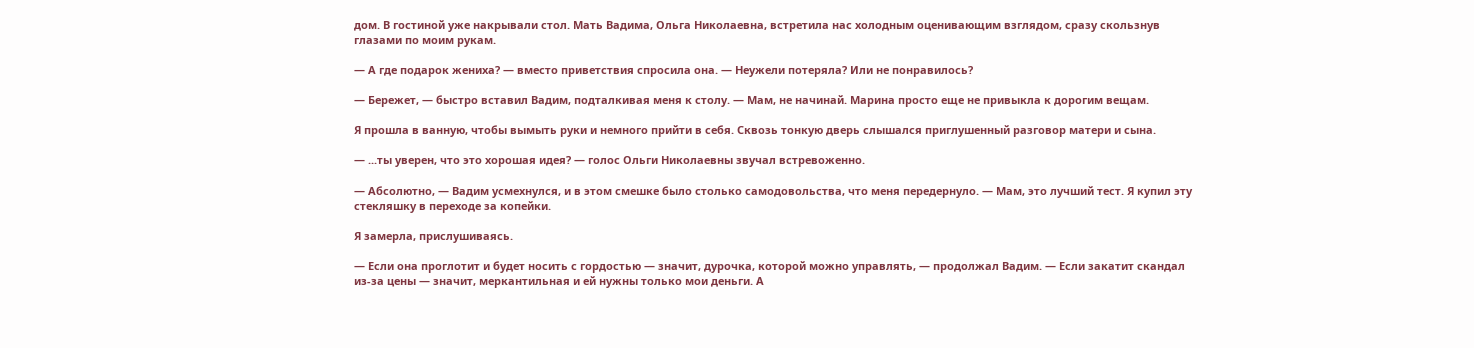дом. В гостиной уже накрывали стол. Мать Вадима, Ольга Николаевна, встретила нас холодным оценивающим взглядом, сразу скользнув глазами по моим рукам.

— А где подарок жениха? — вместо приветствия спросила она. — Неужели потеряла? Или не понравилось?

— Бережет, — быстро вставил Вадим, подталкивая меня к столу. — Мам, не начинай. Марина просто еще не привыкла к дорогим вещам.

Я прошла в ванную, чтобы вымыть руки и немного прийти в себя. Сквозь тонкую дверь слышался приглушенный разговор матери и сына.

— ...ты уверен, что это хорошая идея? — голос Ольги Николаевны звучал встревоженно.

— Абсолютно, — Вадим усмехнулся, и в этом смешке было столько самодовольства, что меня передернуло. — Мам, это лучший тест. Я купил эту стекляшку в переходе за копейки.

Я замерла, прислушиваясь.

— Если она проглотит и будет носить с гордостью — значит, дурочка, которой можно управлять, — продолжал Вадим. — Если закатит скандал из-за цены — значит, меркантильная и ей нужны только мои деньги. А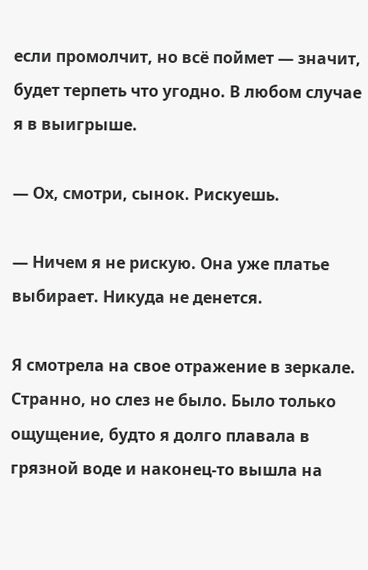если промолчит, но всё поймет — значит, будет терпеть что угодно. В любом случае я в выигрыше.

— Ох, смотри, сынок. Рискуешь.

— Ничем я не рискую. Она уже платье выбирает. Никуда не денется.

Я смотрела на свое отражение в зеркале. Странно, но слез не было. Было только ощущение, будто я долго плавала в грязной воде и наконец-то вышла на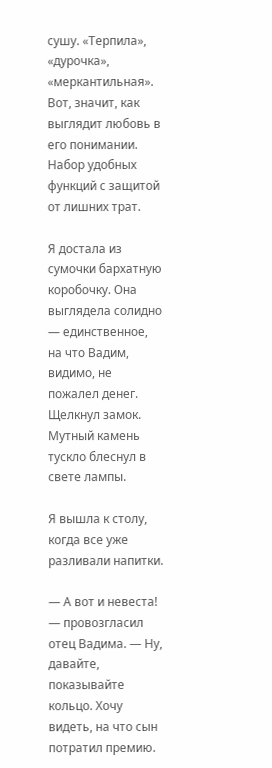сушу. «Терпила», «дурочка», «меркантильная». Вот, значит, как выглядит любовь в его понимании. Набор удобных функций с защитой от лишних трат.

Я достала из сумочки бархатную коробочку. Она выглядела солидно — единственное, на что Вадим, видимо, не пожалел денег. Щелкнул замок. Мутный камень тускло блеснул в свете лампы.

Я вышла к столу, когда все уже разливали напитки.

— А вот и невеста! — провозгласил отец Вадима. — Ну, давайте, показывайте кольцо. Хочу видеть, на что сын потратил премию.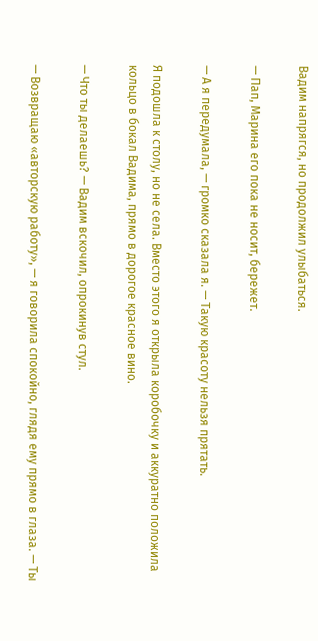Вадим напрягся, но продолжил улыбаться.

— Пап, Марина его пока не носит, бережет.

— А я передумала, — громко сказала я. — Такую красоту нельзя прятать.

Я подошла к столу, но не села. Вместо этого я открыла коробочку и аккуратно положила кольцо в бокал Вадима, прямо в дорогое красное вино.

— Что ты делаешь? — Вадим вскочил, опрокинув стул.

— Возвращаю «авторскую работу», — я говорила спокойно, глядя ему прямо в глаза. — Ты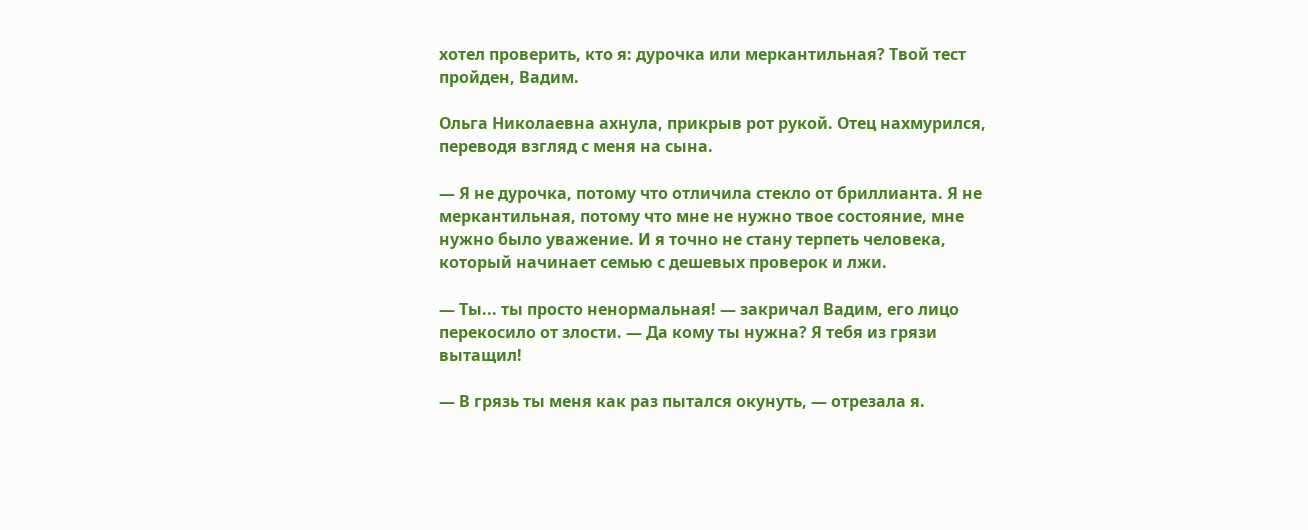хотел проверить, кто я: дурочка или меркантильная? Твой тест пройден, Вадим.

Ольга Николаевна ахнула, прикрыв рот рукой. Отец нахмурился, переводя взгляд с меня на сына.

— Я не дурочка, потому что отличила стекло от бриллианта. Я не меркантильная, потому что мне не нужно твое состояние, мне нужно было уважение. И я точно не стану терпеть человека, который начинает семью с дешевых проверок и лжи.

— Ты... ты просто ненормальная! — закричал Вадим, его лицо перекосило от злости. — Да кому ты нужна? Я тебя из грязи вытащил!

— В грязь ты меня как раз пытался окунуть, — отрезала я.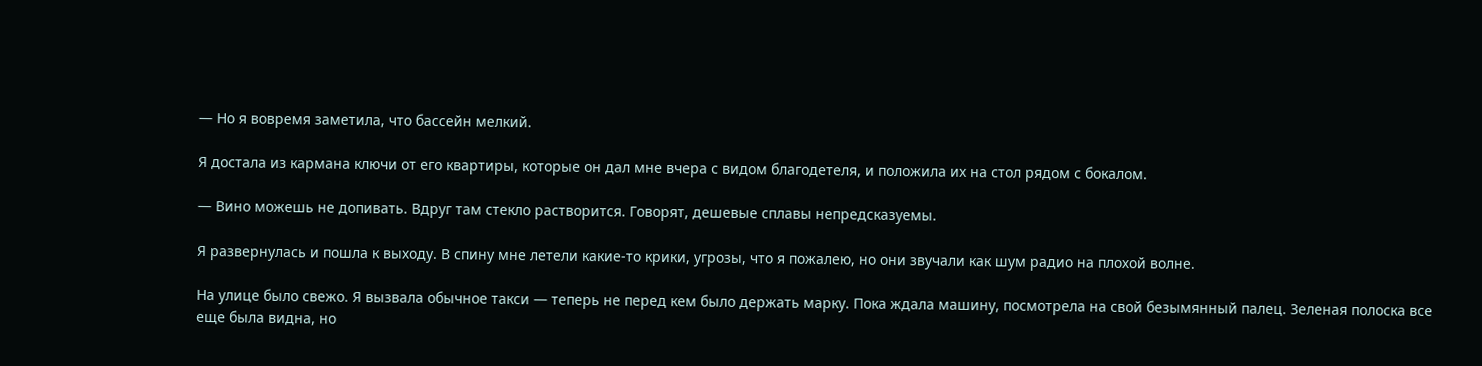— Но я вовремя заметила, что бассейн мелкий.

Я достала из кармана ключи от его квартиры, которые он дал мне вчера с видом благодетеля, и положила их на стол рядом с бокалом.

— Вино можешь не допивать. Вдруг там стекло растворится. Говорят, дешевые сплавы непредсказуемы.

Я развернулась и пошла к выходу. В спину мне летели какие-то крики, угрозы, что я пожалею, но они звучали как шум радио на плохой волне.

На улице было свежо. Я вызвала обычное такси — теперь не перед кем было держать марку. Пока ждала машину, посмотрела на свой безымянный палец. Зеленая полоска все еще была видна, но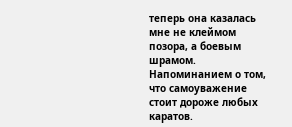теперь она казалась мне не клеймом позора, а боевым шрамом. Напоминанием о том, что самоуважение стоит дороже любых каратов.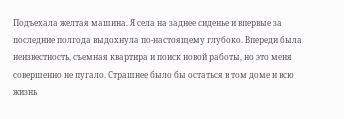Подъехала желтая машина. Я села на заднее сиденье и впервые за последние полгода выдохнула по-настоящему глубоко. Впереди была неизвестность, съемная квартира и поиск новой работы, но это меня совершенно не пугало. Страшнее было бы остаться в том доме и всю жизнь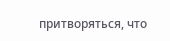притворяться, что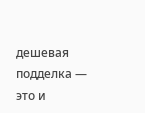дешевая подделка — это и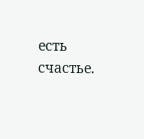есть счастье.